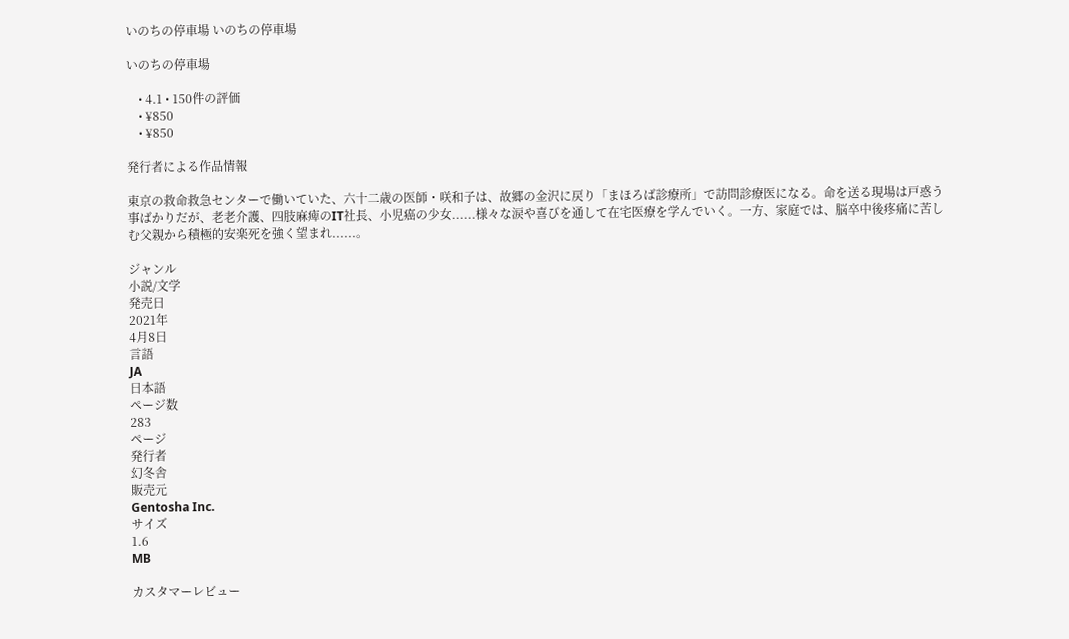いのちの停車場 いのちの停車場

いのちの停車場

    • 4.1 • 150件の評価
    • ¥850
    • ¥850

発行者による作品情報

東京の救命救急センターで働いていた、六十二歳の医師・咲和子は、故郷の金沢に戻り「まほろば診療所」で訪問診療医になる。命を送る現場は戸惑う事ばかりだが、老老介護、四肢麻痺のIT社長、小児癌の少女......様々な涙や喜びを通して在宅医療を学んでいく。一方、家庭では、脳卒中後疼痛に苦しむ父親から積極的安楽死を強く望まれ......。

ジャンル
小説/文学
発売日
2021年
4月8日
言語
JA
日本語
ページ数
283
ページ
発行者
幻冬舎
販売元
Gentosha Inc.
サイズ
1.6
MB

カスタマーレビュー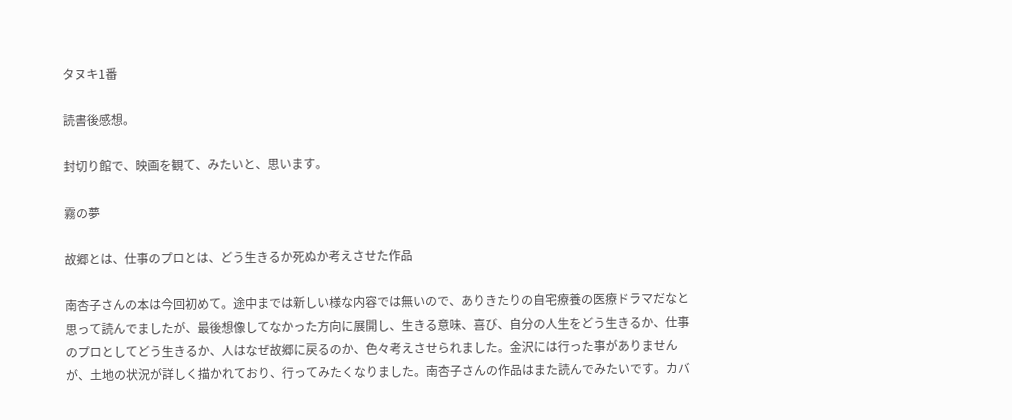タヌキ1番

読書後感想。

封切り館で、映画を観て、みたいと、思います。

霧の夢

故郷とは、仕事のプロとは、どう生きるか死ぬか考えさせた作品

南杏子さんの本は今回初めて。途中までは新しい様な内容では無いので、ありきたりの自宅療養の医療ドラマだなと思って読んでましたが、最後想像してなかった方向に展開し、生きる意味、喜び、自分の人生をどう生きるか、仕事のプロとしてどう生きるか、人はなぜ故郷に戻るのか、色々考えさせられました。金沢には行った事がありませんが、土地の状況が詳しく描かれており、行ってみたくなりました。南杏子さんの作品はまた読んでみたいです。カバ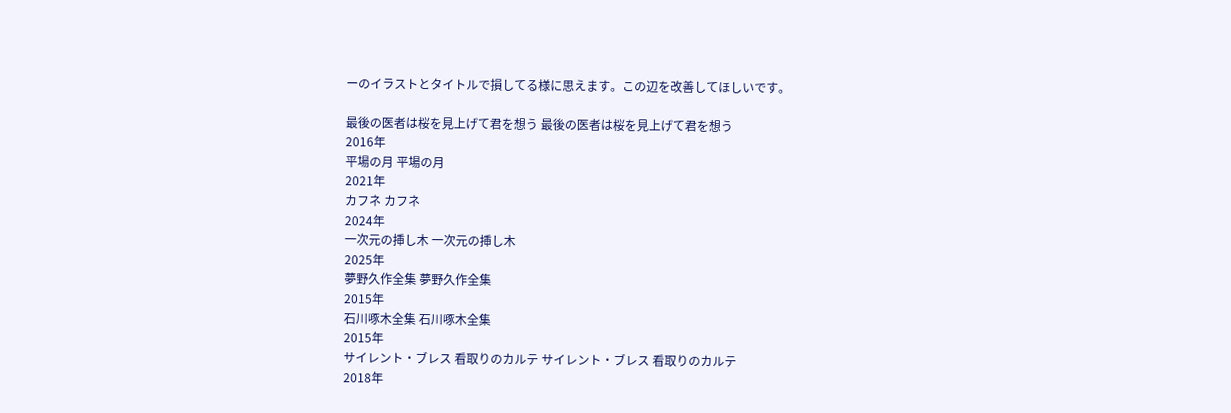ーのイラストとタイトルで損してる様に思えます。この辺を改善してほしいです。

最後の医者は桜を見上げて君を想う 最後の医者は桜を見上げて君を想う
2016年
平場の月 平場の月
2021年
カフネ カフネ
2024年
一次元の挿し木 一次元の挿し木
2025年
夢野久作全集 夢野久作全集
2015年
石川啄木全集 石川啄木全集
2015年
サイレント・ブレス 看取りのカルテ サイレント・ブレス 看取りのカルテ
2018年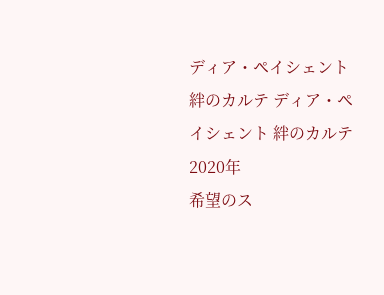ディア・ペイシェント 絆のカルテ ディア・ペイシェント 絆のカルテ
2020年
希望のス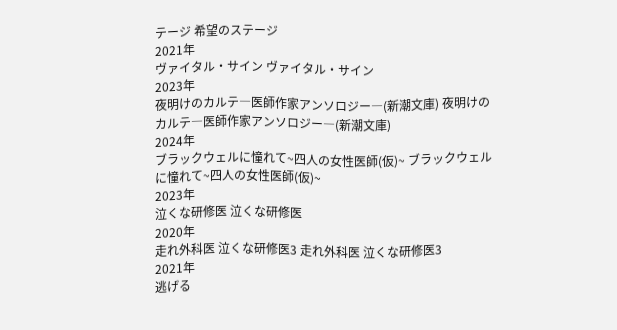テージ 希望のステージ
2021年
ヴァイタル・サイン ヴァイタル・サイン
2023年
夜明けのカルテ―医師作家アンソロジー―(新潮文庫) 夜明けのカルテ―医師作家アンソロジー―(新潮文庫)
2024年
ブラックウェルに憧れて~四人の女性医師(仮)~ ブラックウェルに憧れて~四人の女性医師(仮)~
2023年
泣くな研修医 泣くな研修医
2020年
走れ外科医 泣くな研修医3 走れ外科医 泣くな研修医3
2021年
逃げる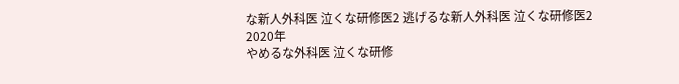な新人外科医 泣くな研修医2 逃げるな新人外科医 泣くな研修医2
2020年
やめるな外科医 泣くな研修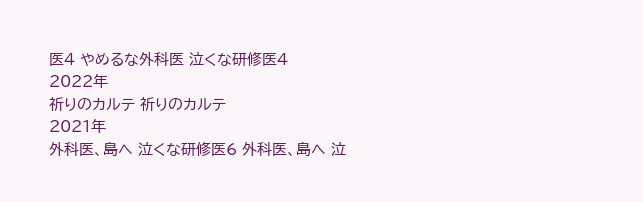医4 やめるな外科医 泣くな研修医4
2022年
祈りのカルテ 祈りのカルテ
2021年
外科医、島へ 泣くな研修医6 外科医、島へ 泣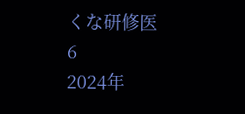くな研修医6
2024年